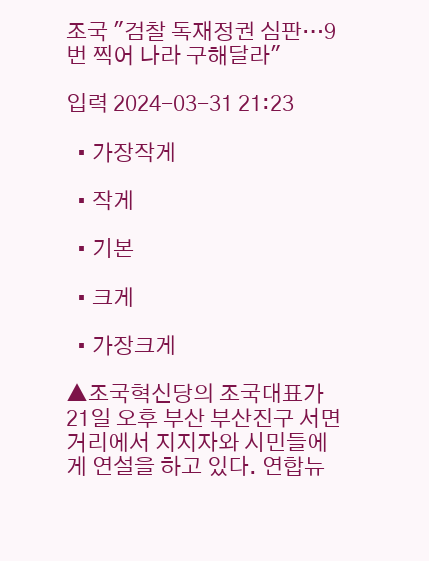조국 "검찰 독재정권 심판…9번 찍어 나라 구해달라"

입력 2024-03-31 21:23

  • 가장작게

  • 작게

  • 기본

  • 크게

  • 가장크게

▲조국혁신당의 조국대표가 21일 오후 부산 부산진구 서면 거리에서 지지자와 시민들에게 연설을 하고 있다. 연합뉴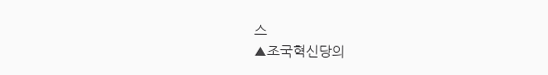스
▲조국혁신당의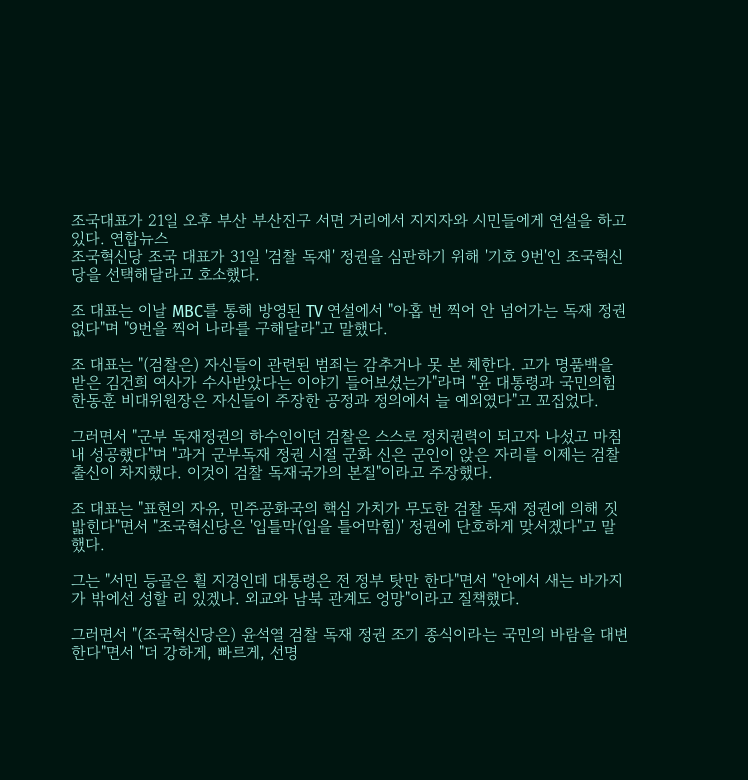조국대표가 21일 오후 부산 부산진구 서면 거리에서 지지자와 시민들에게 연설을 하고 있다. 연합뉴스
조국혁신당 조국 대표가 31일 '검찰 독재' 정권을 심판하기 위해 '기호 9번'인 조국혁신당을 선택해달라고 호소했다.

조 대표는 이날 MBC를 통해 방영된 TV 연설에서 "아홉 번 찍어 안 넘어가는 독재 정권 없다"며 "9번을 찍어 나라를 구해달라"고 말했다.

조 대표는 "(검찰은) 자신들이 관련된 범죄는 감추거나 못 본 체한다. 고가 명품백을 받은 김건희 여사가 수사받았다는 이야기 들어보셨는가"라며 "윤 대통령과 국민의힘 한동훈 비대위원장은 자신들이 주장한 공정과 정의에서 늘 예외였다"고 꼬집었다.

그러면서 "군부 독재정권의 하수인이던 검찰은 스스로 정치권력이 되고자 나섰고 마침내 성공했다"며 "과거 군부독재 정권 시절 군화 신은 군인이 앉은 자리를 이제는 검찰 출신이 차지했다. 이것이 검찰 독재국가의 본질"이라고 주장했다.

조 대표는 "표현의 자유, 민주공화국의 핵심 가치가 무도한 검찰 독재 정권에 의해 짓밟힌다"면서 "조국혁신당은 '입틀막(입을 틀어막힘)' 정권에 단호하게 맞서겠다"고 말했다.

그는 "서민 등골은 휠 지경인데 대통령은 전 정부 탓만 한다"면서 "안에서 새는 바가지가 밖에선 성할 리 있겠나. 외교와 남북 관계도 엉망"이라고 질책했다.

그러면서 "(조국혁신당은) 윤석열 검찰 독재 정권 조기 종식이라는 국민의 바람을 대변한다"면서 "더 강하게, 빠르게, 선명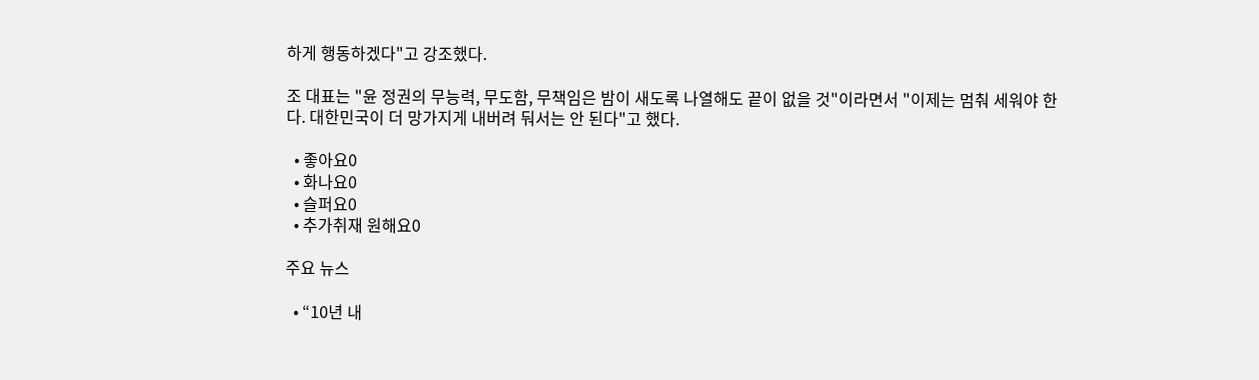하게 행동하겠다"고 강조했다.

조 대표는 "윤 정권의 무능력, 무도함, 무책임은 밤이 새도록 나열해도 끝이 없을 것"이라면서 "이제는 멈춰 세워야 한다. 대한민국이 더 망가지게 내버려 둬서는 안 된다"고 했다.

  • 좋아요0
  • 화나요0
  • 슬퍼요0
  • 추가취재 원해요0

주요 뉴스

  • “10년 내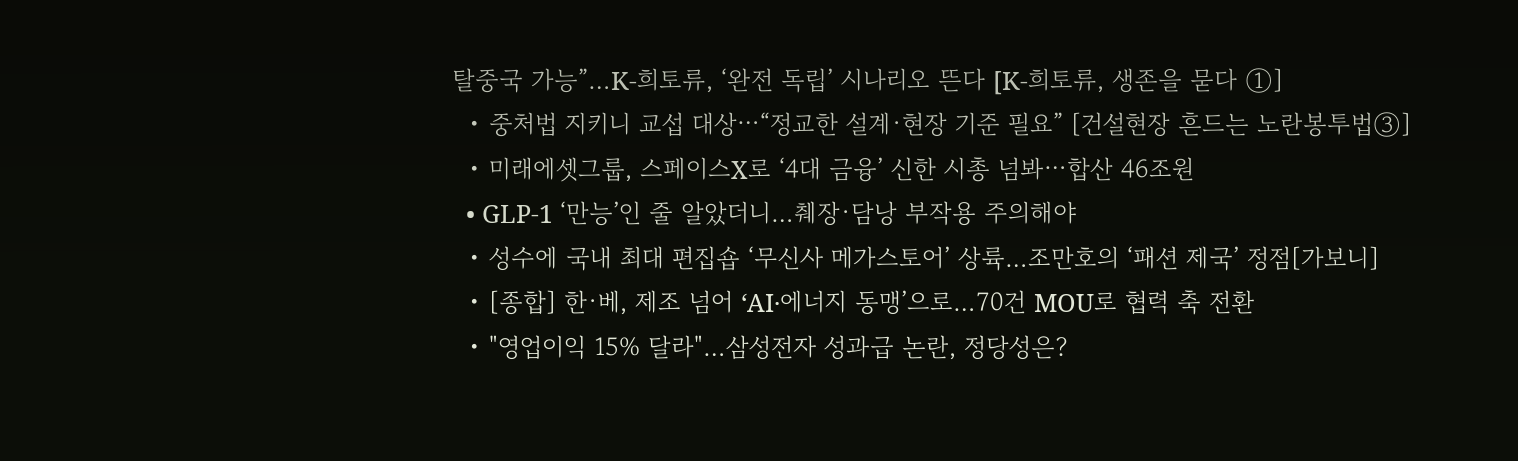탈중국 가능”…K-희토류, ‘완전 독립’ 시나리오 뜬다 [K-희토류, 생존을 묻다 ①]
  • 중처법 지키니 교섭 대상⋯“정교한 설계·현장 기준 필요” [건설현장 흔드는 노란봉투법③]
  • 미래에셋그룹, 스페이스X로 ‘4대 금융’ 신한 시총 넘봐⋯합산 46조원
  • GLP-1 ‘만능’인 줄 알았더니…췌장·담낭 부작용 주의해야
  • 성수에 국내 최대 편집숍 ‘무신사 메가스토어’ 상륙…조만호의 ‘패션 제국’ 정점[가보니]
  • [종합] 한·베, 제조 넘어 ‘AI·에너지 동맹’으로…70건 MOU로 협력 축 전환
  • "영업이익 15% 달라"…삼성전자 성과급 논란, 정당성은?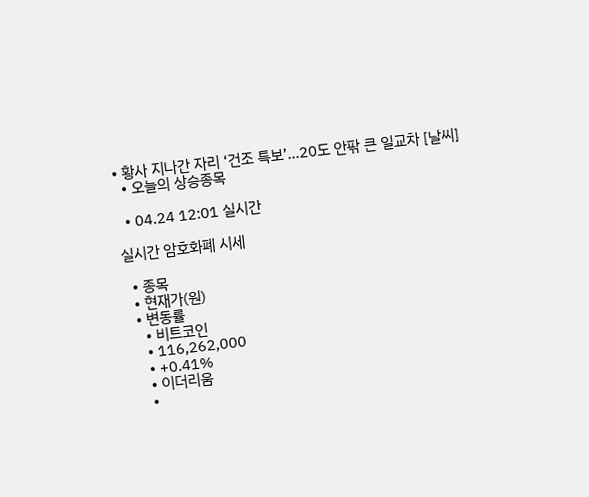• 황사 지나간 자리 ‘건조 특보’...20도 안팎 큰 일교차 [날씨]
  • 오늘의 상승종목

  • 04.24 12:01 실시간

실시간 암호화폐 시세

  • 종목
  • 현재가(원)
  • 변동률
    • 비트코인
    • 116,262,000
    • +0.41%
    • 이더리움
    •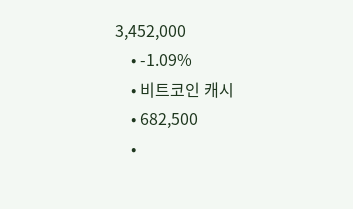3,452,000
    • -1.09%
    • 비트코인 캐시
    • 682,500
    •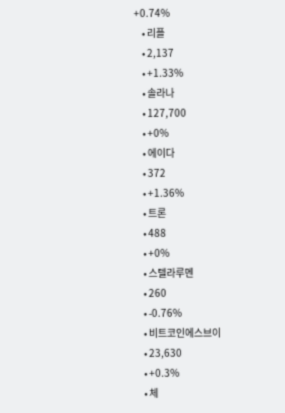+0.74%
    • 리플
    • 2,137
    • +1.33%
    • 솔라나
    • 127,700
    • +0%
    • 에이다
    • 372
    • +1.36%
    • 트론
    • 488
    • +0%
    • 스텔라루멘
    • 260
    • -0.76%
    • 비트코인에스브이
    • 23,630
    • +0.3%
    • 체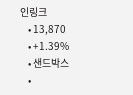인링크
    • 13,870
    • +1.39%
    • 샌드박스
    •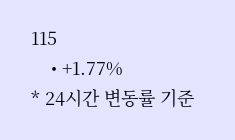115
    • +1.77%
* 24시간 변동률 기준